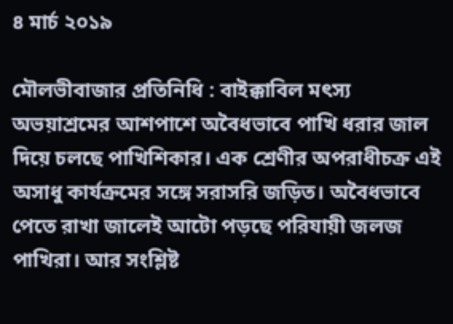৪ মার্চ ২০১৯

মৌলভীবাজার প্রতিনিধি : বাইক্কাবিল মৎস্য অভয়াশ্রমের আশপাশে অবৈধভাবে পাখি ধরার জাল দিয়ে চলছে পাখিশিকার। এক শ্রেণীর অপরাধীচক্র এই অসাধু কার্যক্রমের সঙ্গে সরাসরি জড়িত। অবৈধভাবে পেতে রাখা জালেই আটো পড়ছে পরিযায়ী জলজ পাখিরা। আর সংশ্লিষ্ট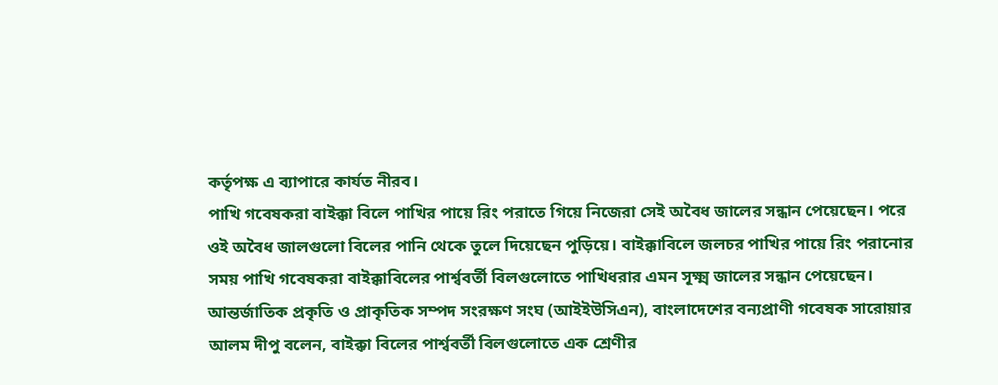কর্তৃপক্ষ এ ব্যাপারে কার্যত নীরব।
পাখি গবেষকরা বাইক্কা বিলে পাখির পায়ে রিং পরাতে গিয়ে নিজেরা সেই অবৈধ জালের সন্ধান পেয়েছেন। পরে ওই অবৈধ জালগুলো বিলের পানি থেকে তুলে দিয়েছেন পুড়িয়ে। বাইক্কাবিলে জলচর পাখির পায়ে রিং পরানোর সময় পাখি গবেষকরা বাইক্কাবিলের পার্শ্ববর্তী বিলগুলোতে পাখিধরার এমন সূক্ষ্ম জালের সন্ধান পেয়েছেন।
আন্তর্জাতিক প্রকৃতি ও প্রাকৃতিক সম্পদ সংরক্ষণ সংঘ (আইইউসিএন), বাংলাদেশের বন্যপ্রাণী গবেষক সারোয়ার আলম দীপু বলেন, বাইক্কা বিলের পার্শ্ববর্তী বিলগুলোতে এক শ্রেণীর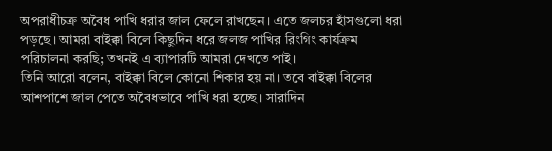অপরাধীচক্র অবৈধ পাখি ধরার জাল ফেলে রাখছেন। এতে জলচর হাঁসগুলো ধরা পড়ছে। আমরা বাইক্কা বিলে কিছুদিন ধরে জলজ পাখির রিংগিং কার্যক্রম পরিচালনা করছি; তখনই এ ব্যাপারটি আমরা দেখতে পাই।
তিনি আরো বলেন, বাইক্কা বিলে কোনো শিকার হয় না। তবে বাইক্কা বিলের আশপাশে জাল পেতে অবৈধভাবে পাখি ধরা হচ্ছে। সারাদিন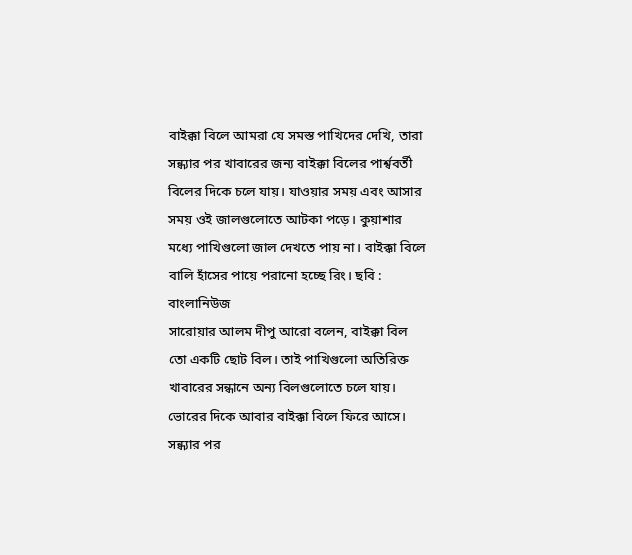বাইক্কা বিলে আমরা যে সমস্ত পাখিদের দেখি, তারা সন্ধ্যার পর খাবারের জন্য বাইক্কা বিলের পার্শ্ববর্তী বিলের দিকে চলে যায়। যাওয়ার সময় এবং আসার সময় ওই জালগুলোতে আটকা পড়ে। কুয়াশার মধ্যে পাখিগুলো জাল দেখতে পায় না। বাইক্কা বিলে বালি হাঁসের পায়ে পরানো হচ্ছে রিং। ছবি : বাংলানিউজ
সারোয়ার আলম দীপু আরো বলেন, বাইক্কা বিল তো একটি ছোট বিল। তাই পাখিগুলো অতিরিক্ত খাবারের সন্ধানে অন্য বিলগুলোতে চলে যায়। ভোরের দিকে আবার বাইক্কা বিলে ফিরে আসে। সন্ধ্যার পর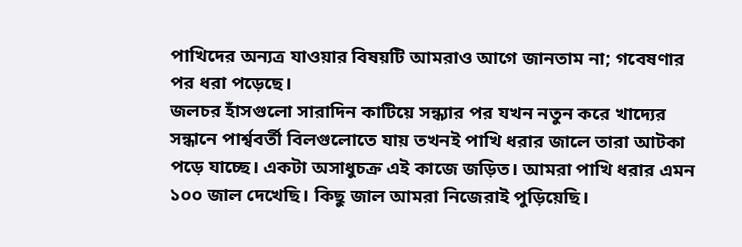পাখিদের অন্যত্র যাওয়ার বিষয়টি আমরাও আগে জানতাম না; গবেষণার পর ধরা পড়েছে।
জলচর হাঁসগুলো সারাদিন কাটিয়ে সন্ধ্যার পর যখন নতুন করে খাদ্যের সন্ধানে পার্শ্ববর্তী বিলগুলোতে যায় তখনই পাখি ধরার জালে তারা আটকা পড়ে যাচ্ছে। একটা অসাধুচক্র এই কাজে জড়িত। আমরা পাখি ধরার এমন ১০০ জাল দেখেছি। কিছু জাল আমরা নিজেরাই পুড়িয়েছি।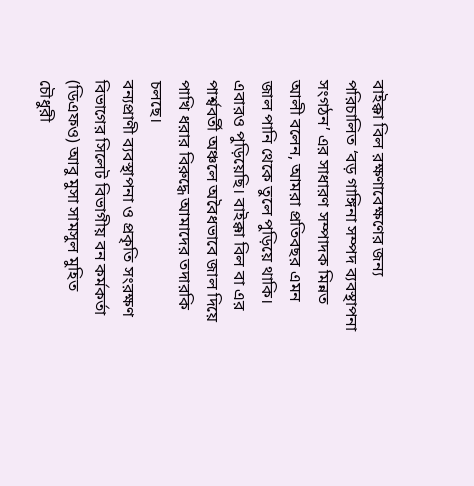বাইক্কা বিল রক্ষণাবেক্ষণের জন্য পরিচালিত ‘বড় গাঙ্গিনা সম্পদ ব্যবস্থাপনা সংগঠন’ এর সাধারণ সম্পাদক মিন্নত আলী বলেন, আমরা প্রতিবছর এমন জাল পানি থেকে তুলে পুড়িয়ে থাকি। এবারও পুড়িয়েছি। বাইক্কা বিল বা এর পার্শ্ববর্তী অঞ্চলে অবৈধভাবে জাল দিয়ে পাখি ধরার বিরুদ্ধে আমাদের তদারকি চলছে।
বন্যপ্রাণী ব্যবস্থাপনা ও প্রকৃতি সংরক্ষণ বিভাগের সিলেট বিভাগীয় বন কর্মকর্তা (ডিএফও) আবু মুসা সামসুল মুহিত চৌধুরী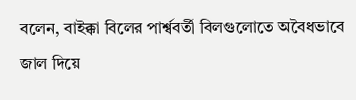বলেন, বাইক্কা বিলের পার্শ্ববর্তী বিলগুলোতে অবৈধভাবে জাল দিয়ে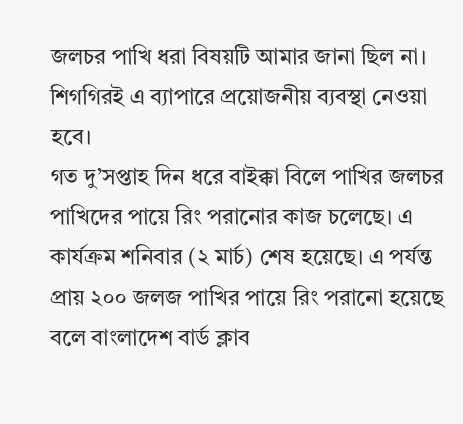জলচর পাখি ধরা বিষয়টি আমার জানা ছিল না। শিগগিরই এ ব্যাপারে প্রয়োজনীয় ব্যবস্থা নেওয়া হবে।
গত দু’সপ্তাহ দিন ধরে বাইক্কা বিলে পাখির জলচর পাখিদের পায়ে রিং পরানোর কাজ চলেছে। এ কার্যক্রম শনিবার (২ মার্চ) শেষ হয়েছে। এ পর্যন্ত প্রায় ২০০ জলজ পাখির পায়ে রিং পরানো হয়েছে বলে বাংলাদেশ বার্ড ক্লাব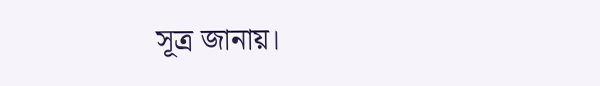সূত্র জানায়।